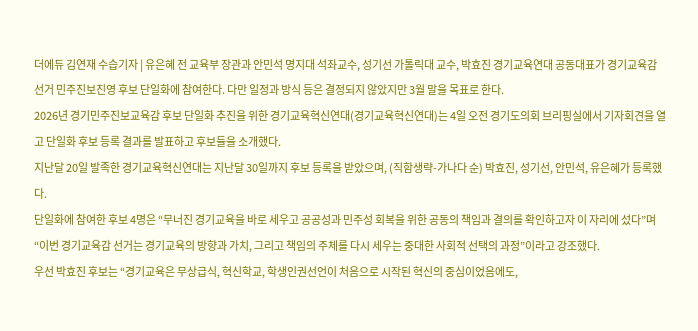더에듀 김연재 수습기자 | 유은혜 전 교육부 장관과 안민석 명지대 석좌교수, 성기선 가톨릭대 교수, 박효진 경기교육연대 공동대표가 경기교육감 선거 민주진보진영 후보 단일화에 참여한다. 다만 일정과 방식 등은 결정되지 않았지만 3월 말을 목표로 한다.
2026년 경기민주진보교육감 후보 단일화 추진을 위한 경기교육혁신연대(경기교육혁신연대)는 4일 오전 경기도의회 브리핑실에서 기자회견을 열고 단일화 후보 등록 결과를 발표하고 후보들을 소개했다.
지난달 20일 발족한 경기교육혁신연대는 지난달 30일까지 후보 등록을 받았으며, (직함생략-가나다 순) 박효진, 성기선, 안민석, 유은혜가 등록했다.
단일화에 참여한 후보 4명은 “무너진 경기교육을 바로 세우고 공공성과 민주성 회복을 위한 공동의 책임과 결의를 확인하고자 이 자리에 섰다”며 “이번 경기교육감 선거는 경기교육의 방향과 가치, 그리고 책임의 주체를 다시 세우는 중대한 사회적 선택의 과정”이라고 강조했다.
우선 박효진 후보는 “경기교육은 무상급식, 혁신학교, 학생인권선언이 처음으로 시작된 혁신의 중심이었음에도,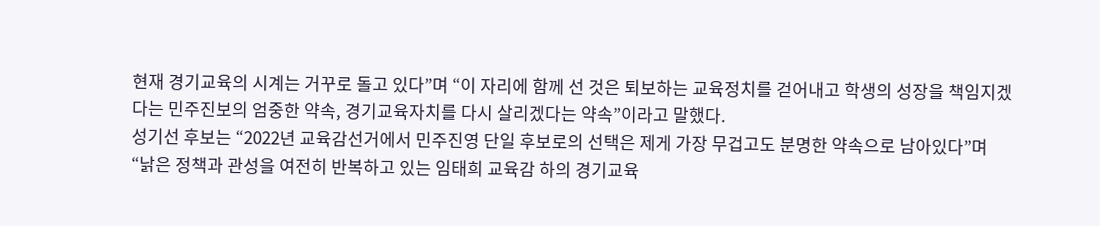현재 경기교육의 시계는 거꾸로 돌고 있다”며 “이 자리에 함께 선 것은 퇴보하는 교육정치를 걷어내고 학생의 성장을 책임지겠다는 민주진보의 엄중한 약속, 경기교육자치를 다시 살리겠다는 약속”이라고 말했다.
성기선 후보는 “2022년 교육감선거에서 민주진영 단일 후보로의 선택은 제게 가장 무겁고도 분명한 약속으로 남아있다”며 “낡은 정책과 관성을 여전히 반복하고 있는 임태희 교육감 하의 경기교육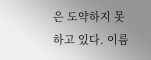은 도약하지 못하고 있다. 이름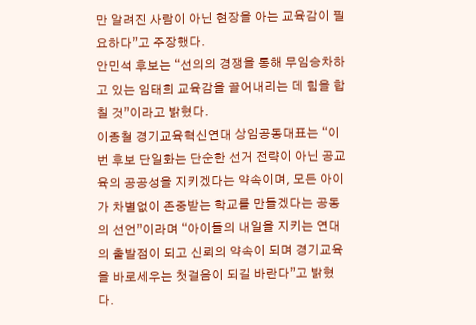만 알려진 사람이 아닌 현장을 아는 교육감이 필요하다”고 주장했다.
안민석 후보는 “선의의 경쟁을 통해 무임승차하고 있는 임태희 교육감을 끌어내리는 데 힘을 합칠 것”이라고 밝혔다.
이종철 경기교육혁신연대 상임공동대표는 “이번 후보 단일화는 단순한 선거 전략이 아닌 공교육의 공공성을 지키겠다는 약속이며, 모든 아이가 차별없이 존중받는 학교를 만들겠다는 공동의 선언”이라며 “아이들의 내일을 지키는 연대의 출발점이 되고 신뢰의 약속이 되며 경기교육을 바로세우는 첫걸음이 되길 바란다”고 밝혔다.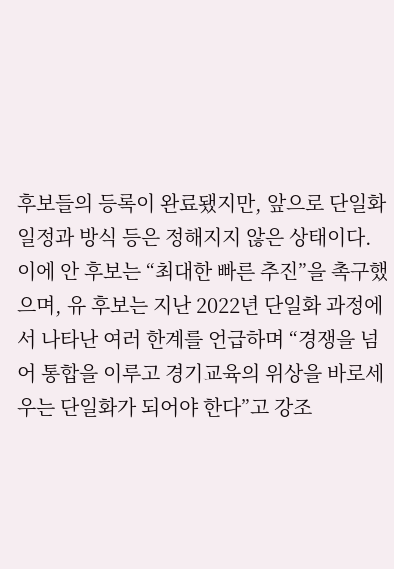후보들의 등록이 완료됐지만, 앞으로 단일화 일정과 방식 등은 정해지지 않은 상태이다.
이에 안 후보는 “최대한 빠른 추진”을 촉구했으며, 유 후보는 지난 2022년 단일화 과정에서 나타난 여러 한계를 언급하며 “경쟁을 넘어 통합을 이루고 경기교육의 위상을 바로세우는 단일화가 되어야 한다”고 강조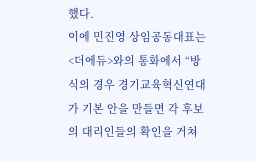했다.
이에 민진영 상임공동대표는 <더에듀>와의 통화에서 “방식의 경우 경기교육혁신연대가 기본 안을 만들면 각 후보의 대리인들의 확인을 거쳐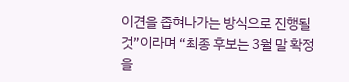이견을 좁혀나가는 방식으로 진행될 것”이라며 “최종 후보는 3월 말 확정을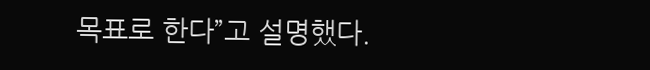목표로 한다”고 설명했다.